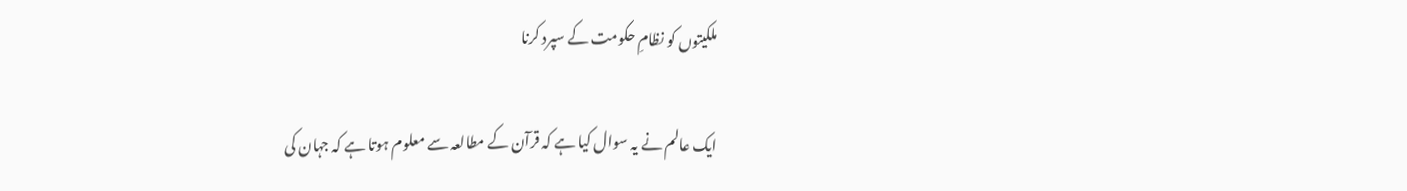ملکیتوں کو نظامِ حکومت کے سپرد کرنا

ایک عالم نے یہ سوال کیا ہے کہ قرآن کے مطالعہ سے معلوم ہوتا ہے کہ جہان کی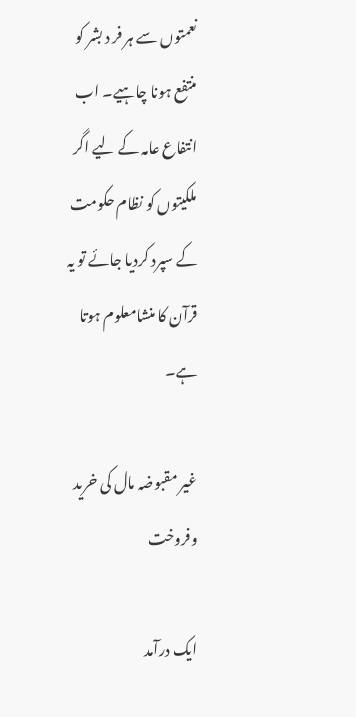نعمتوں سے ہر فر د بشر کو منتفع ہونا چاہیے۔ اب انتفاع عامہ کے لیے اگر ملکیتوں کو نظام حکومت کے سپرد کردیا جائے تو یہ قرآن کا منشامعلوم ہوتا ہے۔

غیر مقبوضہ مال کی خرید وفروخت

ایک درآمد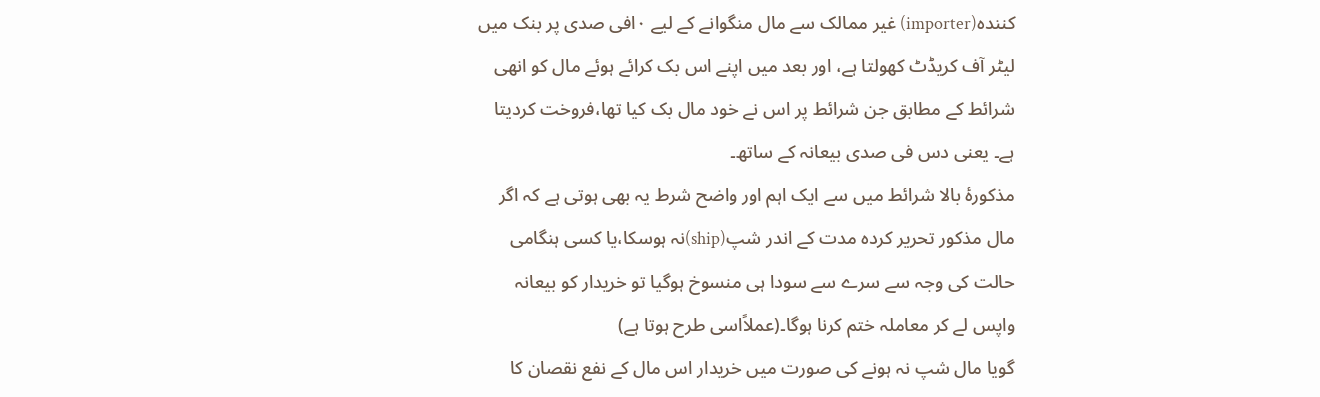کنندہ(importer) غیر ممالک سے مال منگوانے کے لیے ۰افی صدی پر بنک میں لیٹر آف کریڈٹ کھولتا ہے، اور بعد میں اپنے اس بک کرائے ہوئے مال کو انھی شرائط کے مطابق جن شرائط پر اس نے خود مال بک کیا تھا،فروخت کردیتا ہے۔ یعنی دس فی صدی بیعانہ کے ساتھ۔
مذکورۂ بالا شرائط میں سے ایک اہم اور واضح شرط یہ بھی ہوتی ہے کہ اگر مال مذکور تحریر کردہ مدت کے اندر شپ(ship)نہ ہوسکا،یا کسی ہنگامی حالت کی وجہ سے سرے سے سودا ہی منسوخ ہوگیا تو خریدار کو بیعانہ واپس لے کر معاملہ ختم کرنا ہوگا۔(عملاًاسی طرح ہوتا ہے)
گویا مال شپ نہ ہونے کی صورت میں خریدار اس مال کے نفع نقصان کا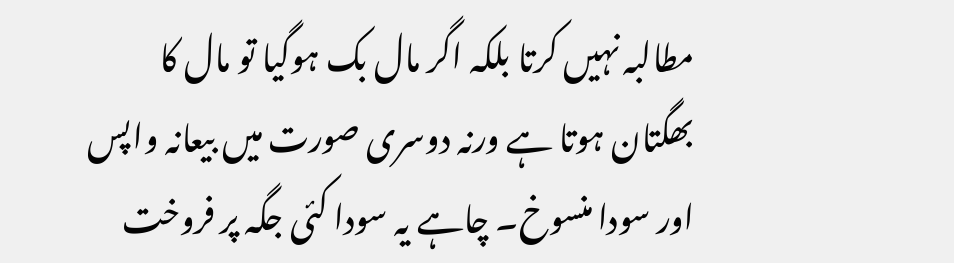مطالبہ نہیں کرتا بلکہ اگر مال بک ہوگیا تو مال کا بھگتان ہوتا ہے ورنہ دوسری صورت میں بیعانہ واپس اور سودا منسوخ۔ چاہے یہ سودا کئی جگہ پر فروخت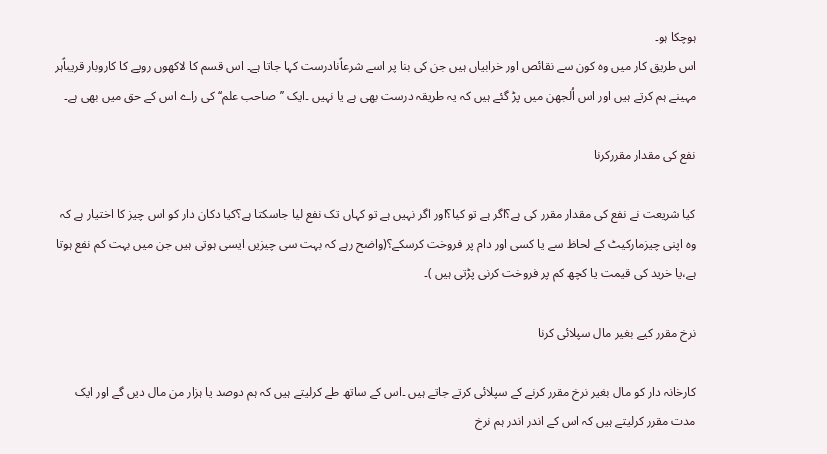ہوچکا ہو۔
اس طریق کار میں وہ کون سے نقائص اور خرابیاں ہیں جن کی بنا پر اسے شرعاًنادرست کہا جاتا ہے۔ اس قسم کا لاکھوں روپے کا کاروبار قریباًہر مہینے ہم کرتے ہیں اور اس اُلجھن میں پڑ گئے ہیں کہ یہ طریقہ درست بھی ہے یا نہیں ۔ایک ’’صاحب علم‘‘ کی راے اس کے حق میں بھی ہے۔

نفع کی مقدار مقررکرنا

کیا شریعت نے نفع کی مقدار مقرر کی ہے؟اگر ہے تو کیا؟اور اگر نہیں ہے تو کہاں تک نفع لیا جاسکتا ہے؟کیا دکان دار کو اس چیز کا اختیار ہے کہ وہ اپنی چیزمارکیٹ کے لحاظ سے یا کسی اور دام پر فروخت کرسکے؟(واضح رہے کہ بہت سی چیزیں ایسی ہوتی ہیں جن میں بہت کم نفع ہوتا ہے،یا خرید کی قیمت یا کچھ کم پر فروخت کرنی پڑتی ہیں )۔

نرخ مقرر کیے بغیر مال سپلائی کرنا

کارخانہ دار کو مال بغیر نرخ مقرر کرنے کے سپلائی کرتے جاتے ہیں ۔اس کے ساتھ طے کرلیتے ہیں کہ ہم دوصد یا ہزار من مال دیں گے اور ایک مدت مقرر کرلیتے ہیں کہ اس کے اندر اندر ہم نرخ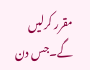مقرر کرلیں گے۔جس دن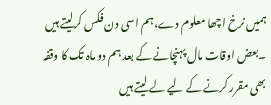ہمیں نرخ اچھا معلوم دے،ہم اسی دن فکس کرلیتے ہیں ۔بعض اوقات مال پہنچانے کے بعد ہم دو ماہ تک کا وقفہ بھی مقرر کرنے کے لیے لے لیتے ہیں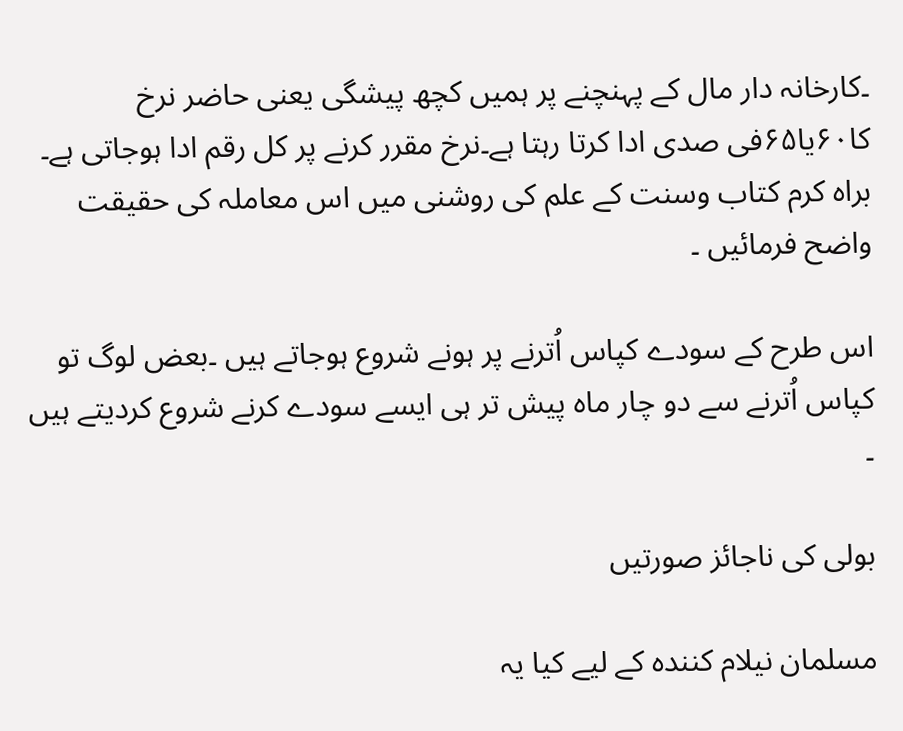۔کارخانہ دار مال کے پہنچنے پر ہمیں کچھ پیشگی یعنی حاضر نرخ کا۶۰یا۶۵فی صدی ادا کرتا رہتا ہے۔نرخ مقرر کرنے پر کل رقم ادا ہوجاتی ہے۔
براہ کرم کتاب وسنت کے علم کی روشنی میں اس معاملہ کی حقیقت واضح فرمائیں ۔

اس طرح کے سودے کپاس اُترنے پر ہونے شروع ہوجاتے ہیں ۔بعض لوگ تو کپاس اُترنے سے دو چار ماہ پیش تر ہی ایسے سودے کرنے شروع کردیتے ہیں ۔

بولی کی ناجائز صورتیں

مسلمان نیلام کنندہ کے لیے کیا یہ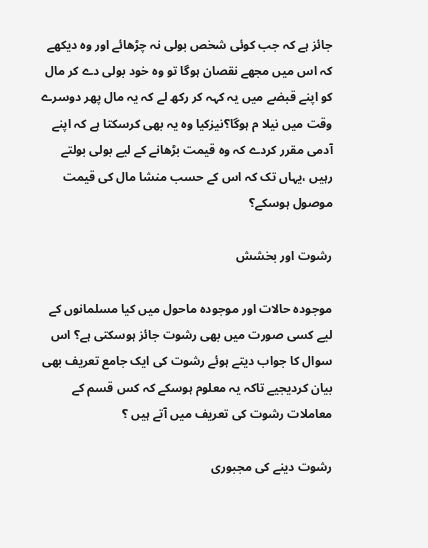جائز ہے کہ جب کوئی شخص بولی نہ چڑھائے اور وہ دیکھے کہ اس میں مجھے نقصان ہوگا تو وہ خود بولی دے کر مال کو اپنے قبضے میں یہ کہہ کر رکھ لے کہ یہ مال پھر دوسرے وقت میں نیلا م ہوگا؟نیزکیا وہ یہ بھی کرسکتا ہے کہ اپنے آدمی مقرر کردے کہ وہ قیمت بڑھانے کے لیے بولی بولتے رہیں ،یہاں تک کہ اس کے حسب منشا مال کی قیمت موصول ہوسکے؟

رشوت اور بخشش

موجودہ حالات اور موجودہ ماحول میں کیا مسلمانوں کے لیے کسی صورت میں بھی رشوت جائز ہوسکتی ہے؟ اس سوال کا جواب دیتے ہوئے رشوت کی ایک جامع تعریف بھی بیان کردیجیے تاکہ یہ معلوم ہوسکے کہ کس قسم کے معاملات رشوت کی تعریف میں آتے ہیں ؟

رشوت دینے کی مجبوری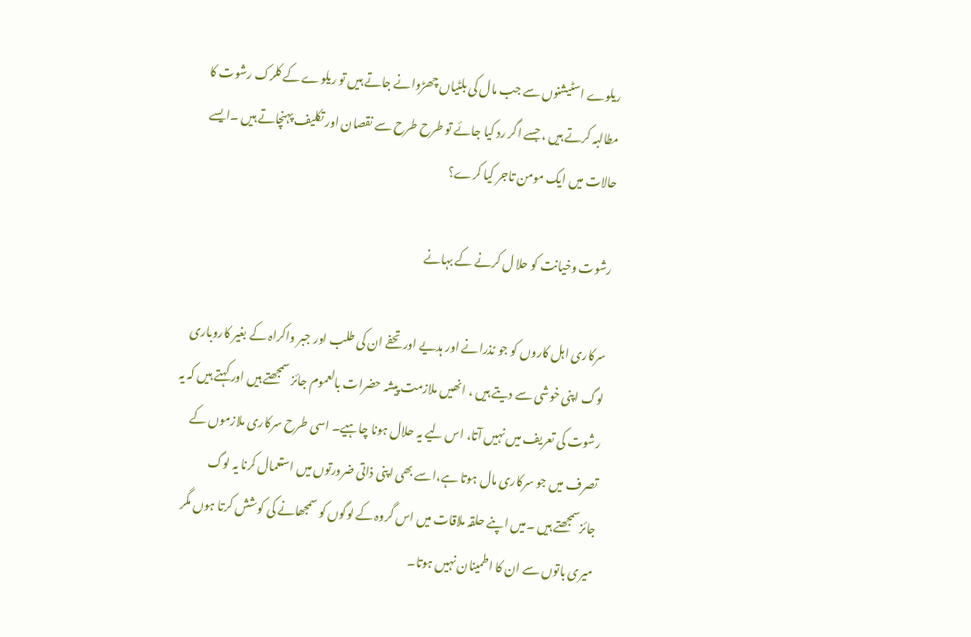ریلوے اسٹیشنوں سے جب مال کی بلٹیاں چھڑوانے جاتے ہیں تو ریلوے کے کلرک رشوت کا مطالبہ کرتے ہیں ، جسے اگر رد کیا جائے تو طرح طرح سے نقصان اور تکلیف پہنچاتے ہیں ۔ایسے حالات میں ایک مومن تاجر کیا کرے؟

رشوت وخیانت کو حلا ل کرنے کے بہانے

سرکاری اہل کاروں کو جو نذرانے اور ہدیے اور تحفے ان کی طلب اور جبر واکراہ کے بغیر کاروباری لوگ اپنی خوشی سے دیتے ہیں ، انھیں ملازمت پیشہ حضرات بالعموم جائز سمجھتے ہیں اور کہتے ہیں کہ یہ رشوت کی تعریف میں نہیں آتا، اس لیے یہ حلال ہونا چاہیے۔ اسی طرح سرکاری ملازموں کے تصرف میں جو سرکاری مال ہوتا ہے،اسے بھی اپنی ذاتی ضرورتوں میں استعمال کرنا یہ لوگ جائزسمجھتے ہیں ۔میں اپنے حلقہ ملاقات میں اس گروہ کے لوگوں کو سمجھانے کی کوشش کرتا ہوں مگر میری باتوں سے ان کا اطمینان نہیں ہوتا۔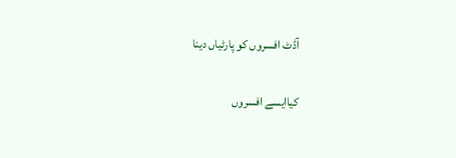آڈٹ افسروں کو پارٹیاں دینا

کیاایسے افسروں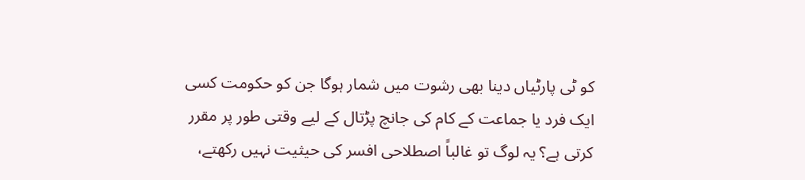کو ٹی پارٹیاں دینا بھی رشوت میں شمار ہوگا جن کو حکومت کسی ایک فرد یا جماعت کے کام کی جانچ پڑتال کے لیے وقتی طور پر مقرر کرتی ہے؟ یہ لوگ تو غالباً اصطلاحی افسر کی حیثیت نہیں رکھتے،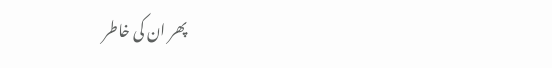پھر ان کی خاطر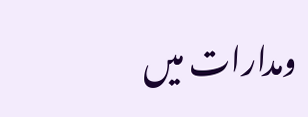ومدارات میں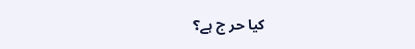کیا حر ج ہے؟